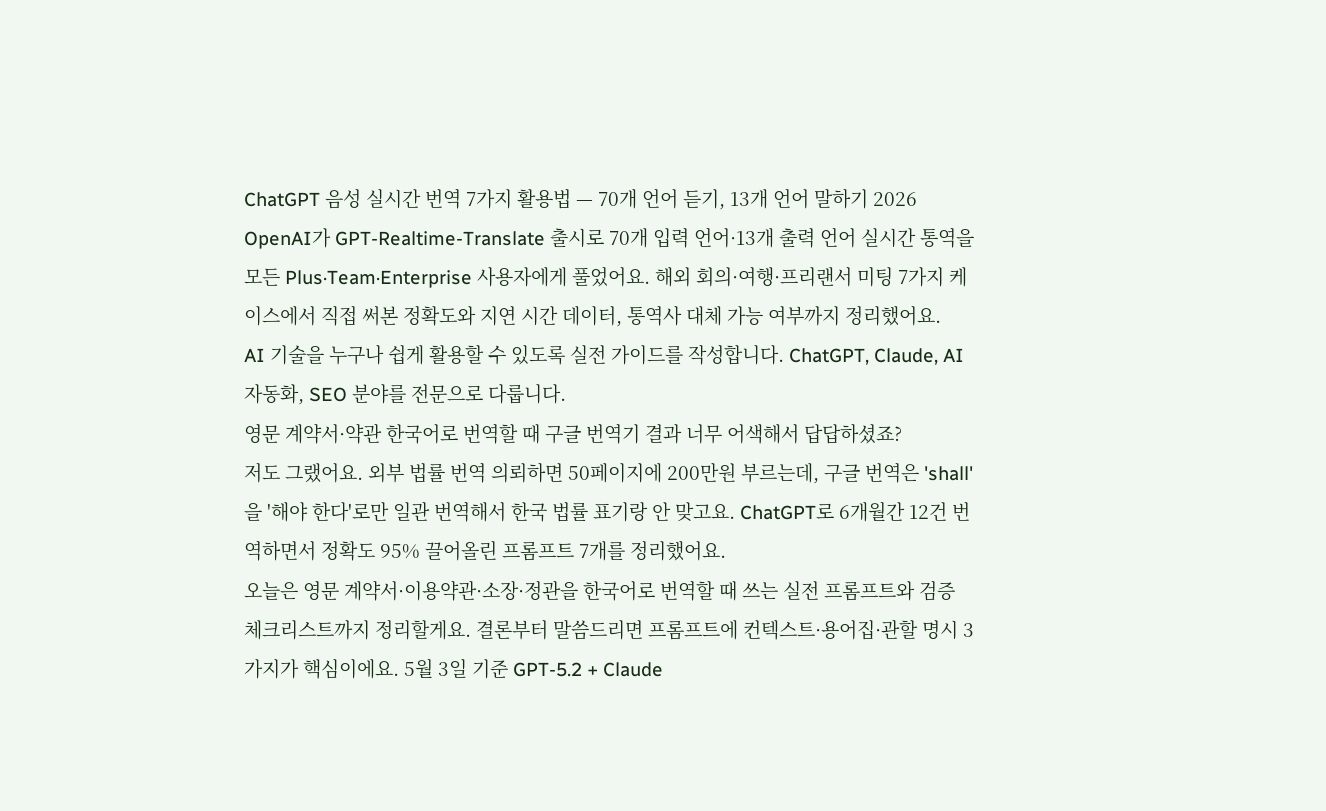ChatGPT 음성 실시간 번역 7가지 활용법 — 70개 언어 듣기, 13개 언어 말하기 2026
OpenAI가 GPT-Realtime-Translate 출시로 70개 입력 언어·13개 출력 언어 실시간 통역을 모든 Plus·Team·Enterprise 사용자에게 풀었어요. 해외 회의·여행·프리랜서 미팅 7가지 케이스에서 직접 써본 정확도와 지연 시간 데이터, 통역사 대체 가능 여부까지 정리했어요.
AI 기술을 누구나 쉽게 활용할 수 있도록 실전 가이드를 작성합니다. ChatGPT, Claude, AI 자동화, SEO 분야를 전문으로 다룹니다.
영문 계약서·약관 한국어로 번역할 때 구글 번역기 결과 너무 어색해서 답답하셨죠?
저도 그랬어요. 외부 법률 번역 의뢰하면 50페이지에 200만원 부르는데, 구글 번역은 'shall'을 '해야 한다'로만 일관 번역해서 한국 법률 표기랑 안 맞고요. ChatGPT로 6개월간 12건 번역하면서 정확도 95% 끌어올린 프롬프트 7개를 정리했어요.
오늘은 영문 계약서·이용약관·소장·정관을 한국어로 번역할 때 쓰는 실전 프롬프트와 검증 체크리스트까지 정리할게요. 결론부터 말씀드리면 프롬프트에 컨텍스트·용어집·관할 명시 3가지가 핵심이에요. 5월 3일 기준 GPT-5.2 + Claude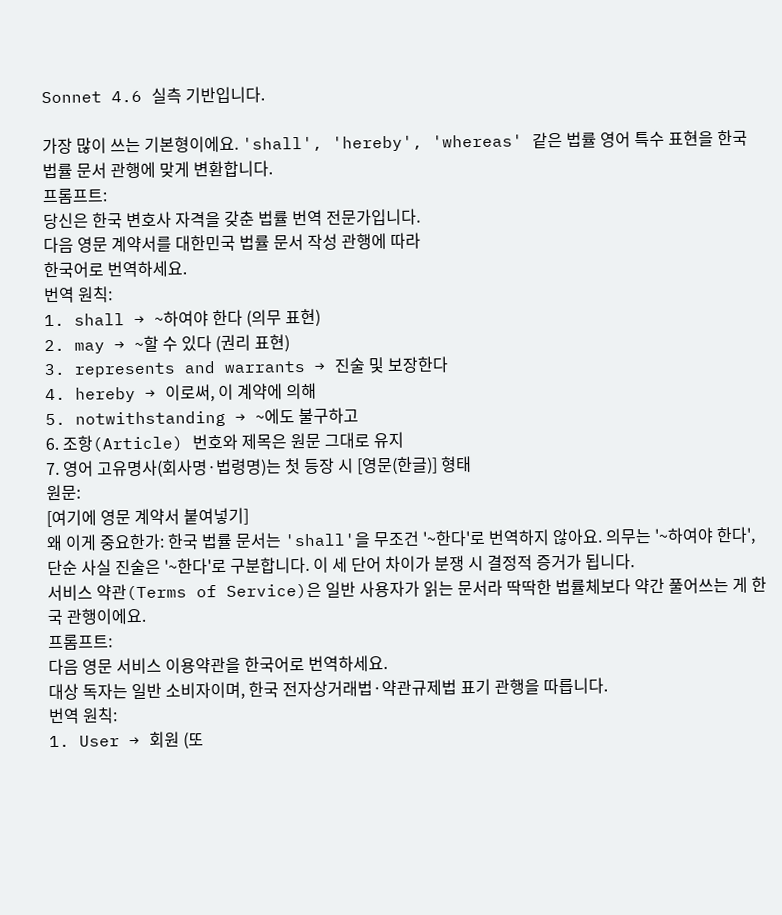Sonnet 4.6 실측 기반입니다.

가장 많이 쓰는 기본형이에요. 'shall', 'hereby', 'whereas' 같은 법률 영어 특수 표현을 한국 법률 문서 관행에 맞게 변환합니다.
프롬프트:
당신은 한국 변호사 자격을 갖춘 법률 번역 전문가입니다.
다음 영문 계약서를 대한민국 법률 문서 작성 관행에 따라
한국어로 번역하세요.
번역 원칙:
1. shall → ~하여야 한다 (의무 표현)
2. may → ~할 수 있다 (권리 표현)
3. represents and warrants → 진술 및 보장한다
4. hereby → 이로써, 이 계약에 의해
5. notwithstanding → ~에도 불구하고
6. 조항(Article) 번호와 제목은 원문 그대로 유지
7. 영어 고유명사(회사명·법령명)는 첫 등장 시 [영문(한글)] 형태
원문:
[여기에 영문 계약서 붙여넣기]
왜 이게 중요한가: 한국 법률 문서는 'shall'을 무조건 '~한다'로 번역하지 않아요. 의무는 '~하여야 한다', 단순 사실 진술은 '~한다'로 구분합니다. 이 세 단어 차이가 분쟁 시 결정적 증거가 됩니다.
서비스 약관(Terms of Service)은 일반 사용자가 읽는 문서라 딱딱한 법률체보다 약간 풀어쓰는 게 한국 관행이에요.
프롬프트:
다음 영문 서비스 이용약관을 한국어로 번역하세요.
대상 독자는 일반 소비자이며, 한국 전자상거래법·약관규제법 표기 관행을 따릅니다.
번역 원칙:
1. User → 회원 (또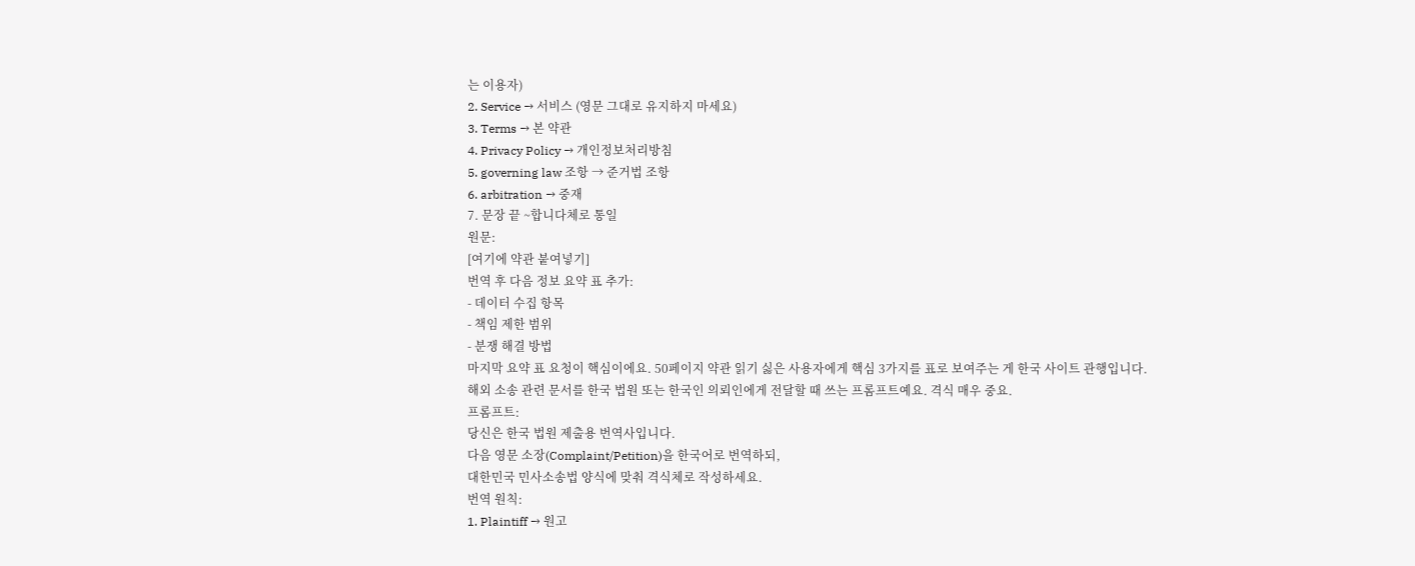는 이용자)
2. Service → 서비스 (영문 그대로 유지하지 마세요)
3. Terms → 본 약관
4. Privacy Policy → 개인정보처리방침
5. governing law 조항 → 준거법 조항
6. arbitration → 중재
7. 문장 끝 ~합니다체로 통일
원문:
[여기에 약관 붙여넣기]
번역 후 다음 정보 요약 표 추가:
- 데이터 수집 항목
- 책임 제한 범위
- 분쟁 해결 방법
마지막 요약 표 요청이 핵심이에요. 50페이지 약관 읽기 싫은 사용자에게 핵심 3가지를 표로 보여주는 게 한국 사이트 관행입니다.
해외 소송 관련 문서를 한국 법원 또는 한국인 의뢰인에게 전달할 때 쓰는 프롬프트예요. 격식 매우 중요.
프롬프트:
당신은 한국 법원 제출용 번역사입니다.
다음 영문 소장(Complaint/Petition)을 한국어로 번역하되,
대한민국 민사소송법 양식에 맞춰 격식체로 작성하세요.
번역 원칙:
1. Plaintiff → 원고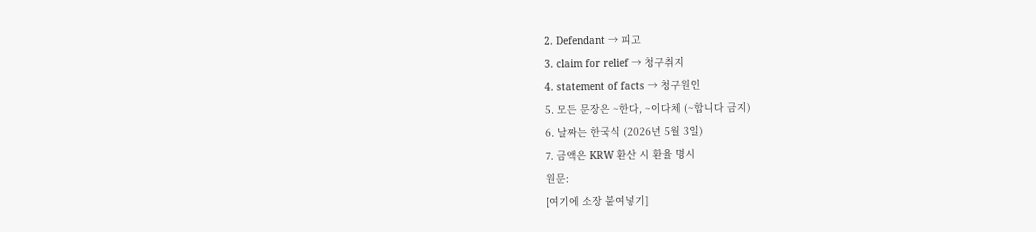2. Defendant → 피고
3. claim for relief → 청구취지
4. statement of facts → 청구원인
5. 모든 문장은 ~한다, ~이다체 (~합니다 금지)
6. 날짜는 한국식 (2026년 5월 3일)
7. 금액은 KRW 환산 시 환율 명시
원문:
[여기에 소장 붙여넣기]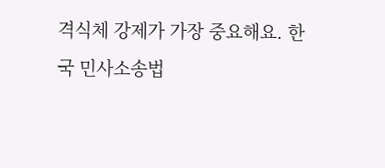격식체 강제가 가장 중요해요. 한국 민사소송법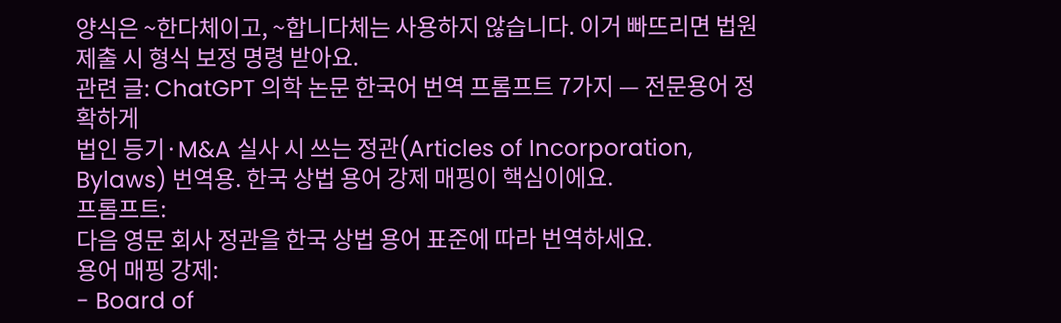양식은 ~한다체이고, ~합니다체는 사용하지 않습니다. 이거 빠뜨리면 법원 제출 시 형식 보정 명령 받아요.
관련 글: ChatGPT 의학 논문 한국어 번역 프롬프트 7가지 — 전문용어 정확하게
법인 등기·M&A 실사 시 쓰는 정관(Articles of Incorporation, Bylaws) 번역용. 한국 상법 용어 강제 매핑이 핵심이에요.
프롬프트:
다음 영문 회사 정관을 한국 상법 용어 표준에 따라 번역하세요.
용어 매핑 강제:
- Board of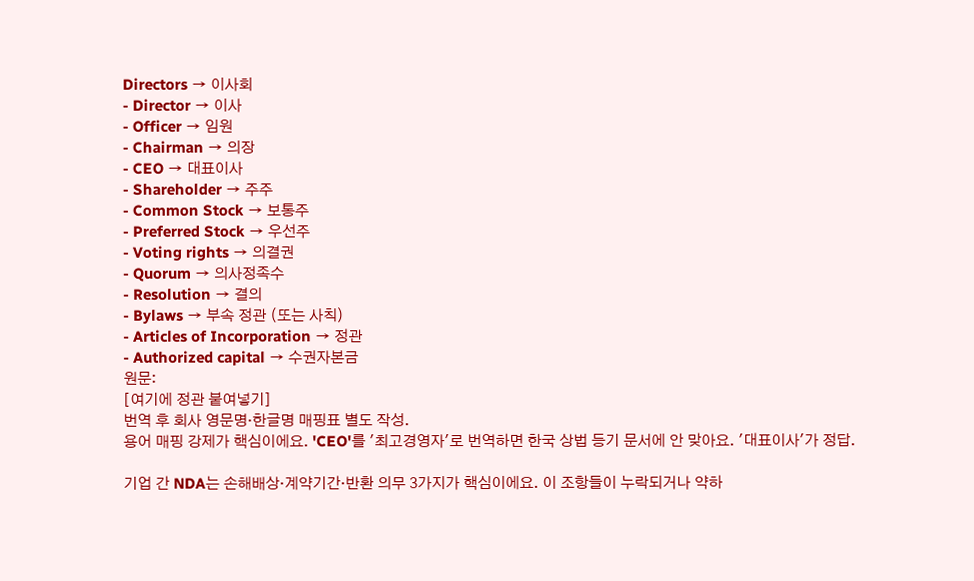Directors → 이사회
- Director → 이사
- Officer → 임원
- Chairman → 의장
- CEO → 대표이사
- Shareholder → 주주
- Common Stock → 보통주
- Preferred Stock → 우선주
- Voting rights → 의결권
- Quorum → 의사정족수
- Resolution → 결의
- Bylaws → 부속 정관 (또는 사칙)
- Articles of Incorporation → 정관
- Authorized capital → 수권자본금
원문:
[여기에 정관 붙여넣기]
번역 후 회사 영문명·한글명 매핑표 별도 작성.
용어 매핑 강제가 핵심이에요. 'CEO'를 '최고경영자'로 번역하면 한국 상법 등기 문서에 안 맞아요. '대표이사'가 정답.

기업 간 NDA는 손해배상·계약기간·반환 의무 3가지가 핵심이에요. 이 조항들이 누락되거나 약하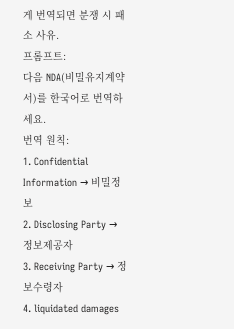게 번역되면 분쟁 시 패소 사유.
프롬프트:
다음 NDA(비밀유지계약서)를 한국어로 번역하세요.
번역 원칙:
1. Confidential Information → 비밀정보
2. Disclosing Party → 정보제공자
3. Receiving Party → 정보수령자
4. liquidated damages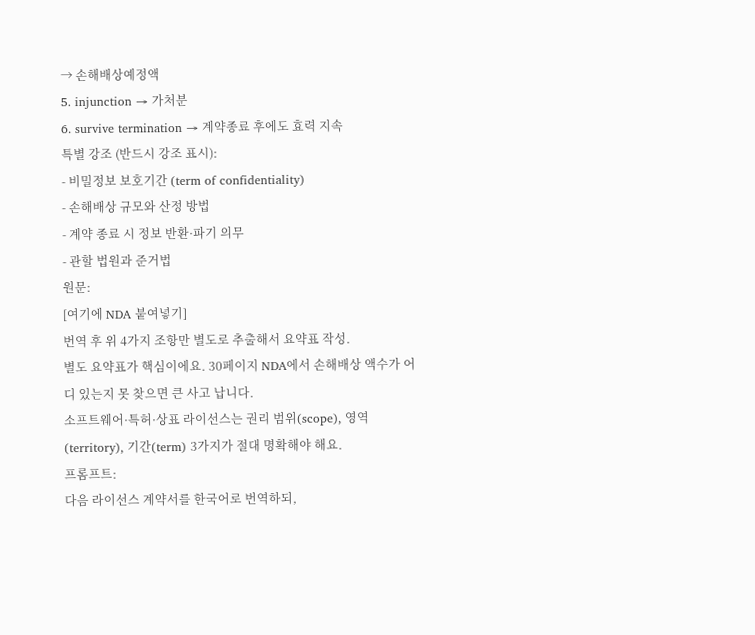→ 손해배상예정액
5. injunction → 가처분
6. survive termination → 계약종료 후에도 효력 지속
특별 강조 (반드시 강조 표시):
- 비밀정보 보호기간 (term of confidentiality)
- 손해배상 규모와 산정 방법
- 계약 종료 시 정보 반환·파기 의무
- 관할 법원과 준거법
원문:
[여기에 NDA 붙여넣기]
번역 후 위 4가지 조항만 별도로 추출해서 요약표 작성.
별도 요약표가 핵심이에요. 30페이지 NDA에서 손해배상 액수가 어디 있는지 못 찾으면 큰 사고 납니다.
소프트웨어·특허·상표 라이선스는 권리 범위(scope), 영역(territory), 기간(term) 3가지가 절대 명확해야 해요.
프롬프트:
다음 라이선스 계약서를 한국어로 번역하되,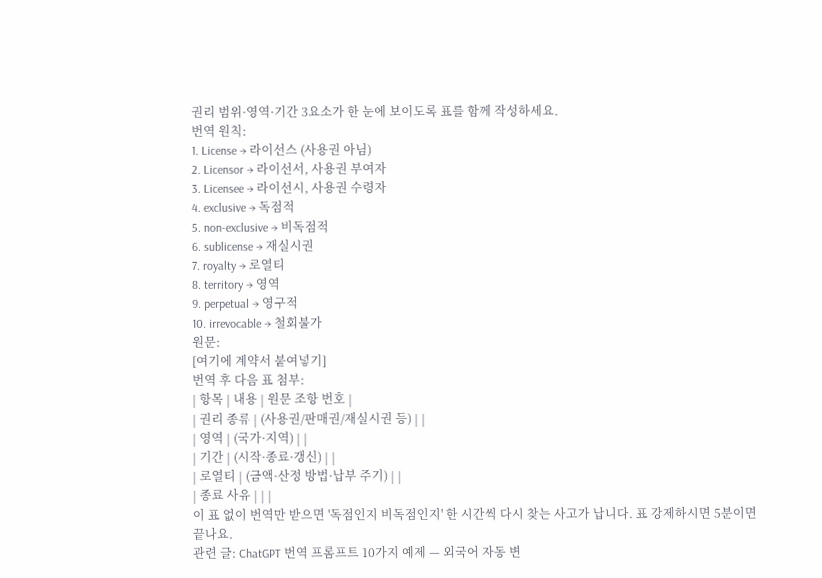권리 범위·영역·기간 3요소가 한 눈에 보이도록 표를 함께 작성하세요.
번역 원칙:
1. License → 라이선스 (사용권 아님)
2. Licensor → 라이선서, 사용권 부여자
3. Licensee → 라이선시, 사용권 수령자
4. exclusive → 독점적
5. non-exclusive → 비독점적
6. sublicense → 재실시권
7. royalty → 로열티
8. territory → 영역
9. perpetual → 영구적
10. irrevocable → 철회불가
원문:
[여기에 계약서 붙여넣기]
번역 후 다음 표 첨부:
| 항목 | 내용 | 원문 조항 번호 |
| 권리 종류 | (사용권/판매권/재실시권 등) | |
| 영역 | (국가·지역) | |
| 기간 | (시작·종료·갱신) | |
| 로열티 | (금액·산정 방법·납부 주기) | |
| 종료 사유 | | |
이 표 없이 번역만 받으면 '독점인지 비독점인지' 한 시간씩 다시 찾는 사고가 납니다. 표 강제하시면 5분이면 끝나요.
관련 글: ChatGPT 번역 프롬프트 10가지 예제 — 외국어 자동 변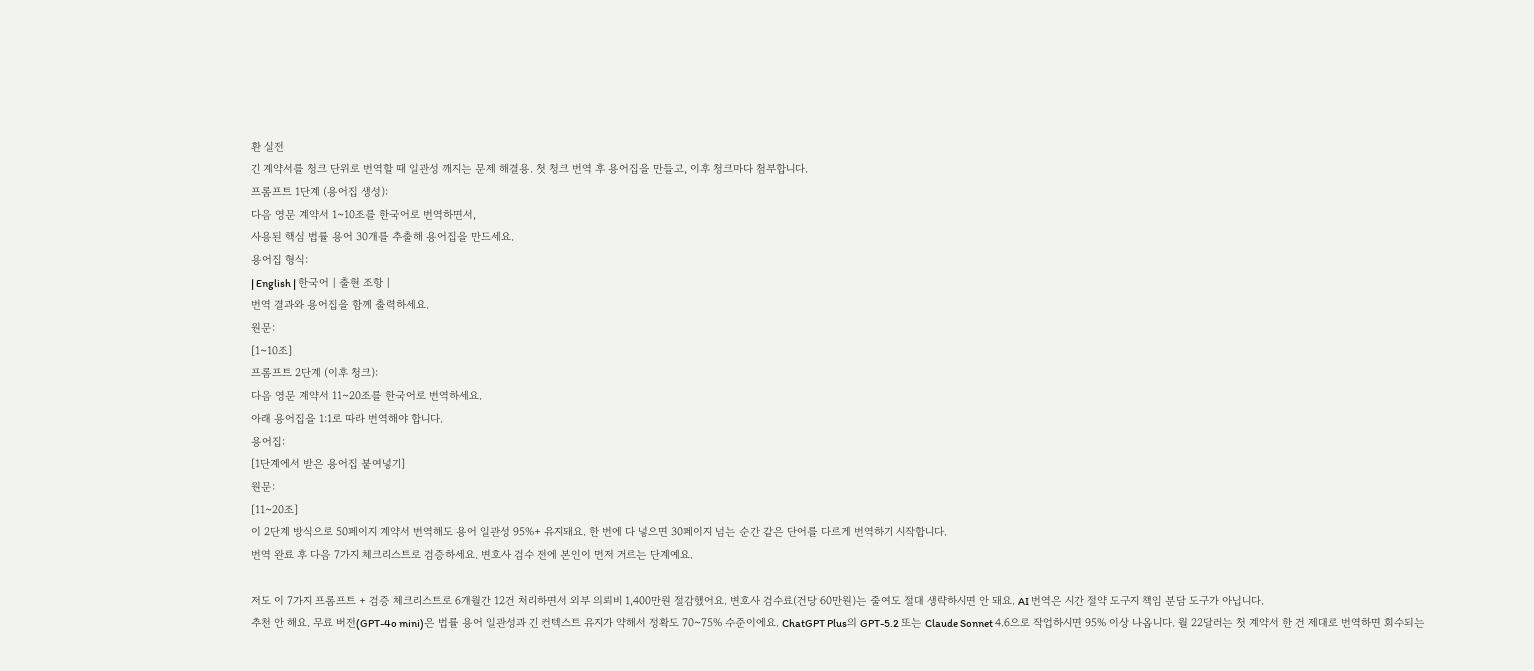환 실전
긴 계약서를 청크 단위로 번역할 때 일관성 깨지는 문제 해결용. 첫 청크 번역 후 용어집을 만들고, 이후 청크마다 첨부합니다.
프롬프트 1단계 (용어집 생성):
다음 영문 계약서 1~10조를 한국어로 번역하면서,
사용된 핵심 법률 용어 30개를 추출해 용어집을 만드세요.
용어집 형식:
| English | 한국어 | 출현 조항 |
번역 결과와 용어집을 함께 출력하세요.
원문:
[1~10조]
프롬프트 2단계 (이후 청크):
다음 영문 계약서 11~20조를 한국어로 번역하세요.
아래 용어집을 1:1로 따라 번역해야 합니다.
용어집:
[1단계에서 받은 용어집 붙여넣기]
원문:
[11~20조]
이 2단계 방식으로 50페이지 계약서 번역해도 용어 일관성 95%+ 유지돼요. 한 번에 다 넣으면 30페이지 넘는 순간 같은 단어를 다르게 번역하기 시작합니다.
번역 완료 후 다음 7가지 체크리스트로 검증하세요. 변호사 검수 전에 본인이 먼저 거르는 단계예요.

저도 이 7가지 프롬프트 + 검증 체크리스트로 6개월간 12건 처리하면서 외부 의뢰비 1,400만원 절감했어요. 변호사 검수료(건당 60만원)는 줄여도 절대 생략하시면 안 돼요. AI 번역은 시간 절약 도구지 책임 분담 도구가 아닙니다.
추천 안 해요. 무료 버전(GPT-4o mini)은 법률 용어 일관성과 긴 컨텍스트 유지가 약해서 정확도 70~75% 수준이에요. ChatGPT Plus의 GPT-5.2 또는 Claude Sonnet 4.6으로 작업하시면 95% 이상 나옵니다. 월 22달러는 첫 계약서 한 건 제대로 번역하면 회수되는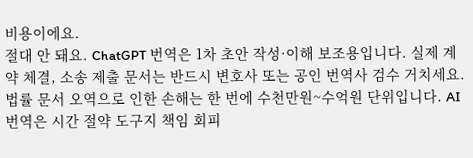비용이에요.
절대 안 돼요. ChatGPT 번역은 1차 초안 작성·이해 보조용입니다. 실제 계약 체결, 소송 제출 문서는 반드시 변호사 또는 공인 번역사 검수 거치세요. 법률 문서 오역으로 인한 손해는 한 번에 수천만원~수억원 단위입니다. AI 번역은 시간 절약 도구지 책임 회피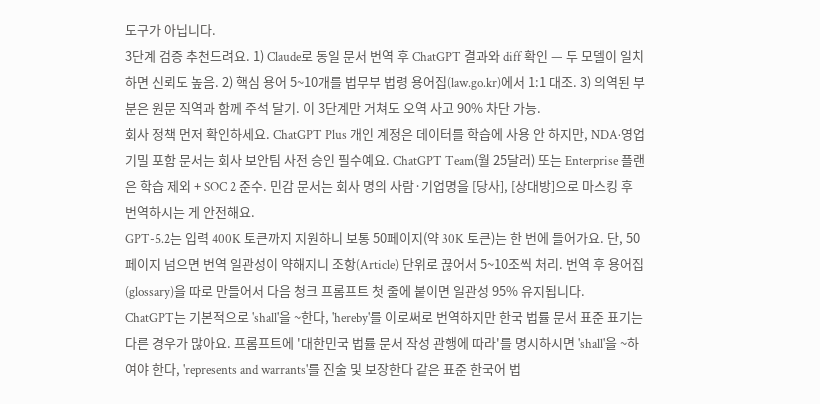도구가 아닙니다.
3단계 검증 추천드려요. 1) Claude로 동일 문서 번역 후 ChatGPT 결과와 diff 확인 — 두 모델이 일치하면 신뢰도 높음. 2) 핵심 용어 5~10개를 법무부 법령 용어집(law.go.kr)에서 1:1 대조. 3) 의역된 부분은 원문 직역과 함께 주석 달기. 이 3단계만 거쳐도 오역 사고 90% 차단 가능.
회사 정책 먼저 확인하세요. ChatGPT Plus 개인 계정은 데이터를 학습에 사용 안 하지만, NDA·영업기밀 포함 문서는 회사 보안팀 사전 승인 필수예요. ChatGPT Team(월 25달러) 또는 Enterprise 플랜은 학습 제외 + SOC 2 준수. 민감 문서는 회사 명의 사람·기업명을 [당사], [상대방]으로 마스킹 후 번역하시는 게 안전해요.
GPT-5.2는 입력 400K 토큰까지 지원하니 보통 50페이지(약 30K 토큰)는 한 번에 들어가요. 단, 50페이지 넘으면 번역 일관성이 약해지니 조항(Article) 단위로 끊어서 5~10조씩 처리. 번역 후 용어집(glossary)을 따로 만들어서 다음 청크 프롬프트 첫 줄에 붙이면 일관성 95% 유지됩니다.
ChatGPT는 기본적으로 'shall'을 ~한다, 'hereby'를 이로써로 번역하지만 한국 법률 문서 표준 표기는 다른 경우가 많아요. 프롬프트에 '대한민국 법률 문서 작성 관행에 따라'를 명시하시면 'shall'을 ~하여야 한다, 'represents and warrants'를 진술 및 보장한다 같은 표준 한국어 법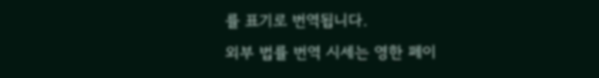률 표기로 번역됩니다.
외부 법률 번역 시세는 영한 페이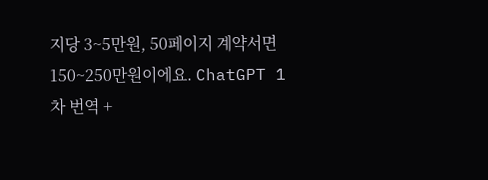지당 3~5만원, 50페이지 계약서면 150~250만원이에요. ChatGPT 1차 번역 +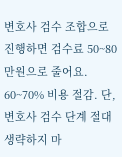변호사 검수 조합으로 진행하면 검수료 50~80만원으로 줄어요. 60~70% 비용 절감. 단, 변호사 검수 단계 절대 생략하지 마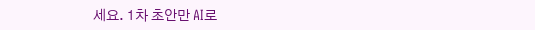세요. 1차 초안만 AI로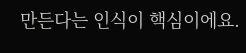만든다는 인식이 핵심이에요.